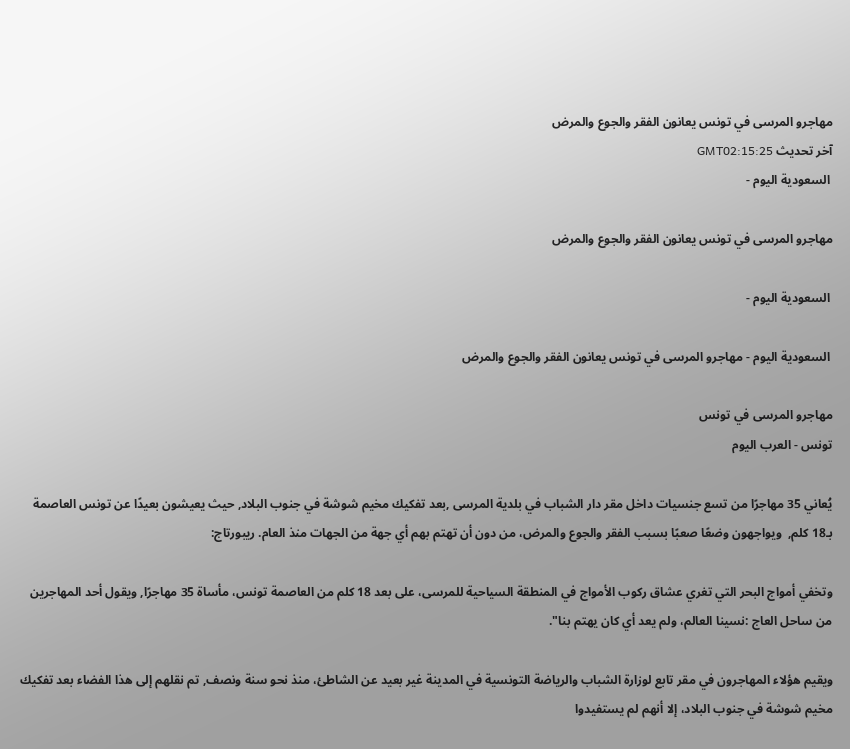مهاجرو المرسى في تونس يعانون الفقر والجوع والمرض
آخر تحديث GMT02:15:25
 السعودية اليوم -

مهاجرو المرسى في تونس يعانون الفقر والجوع والمرض

 السعودية اليوم -

 السعودية اليوم - مهاجرو المرسى في تونس يعانون الفقر والجوع والمرض

مهاجرو المرسى في تونس
تونس - العرب اليوم

يُعاني 35 مهاجرًا من تسع جنسيات داخل مقر دار الشباب في بلدية المرسى ,بعد تفكيك مخيم شوشة في جنوب البلاد, حيث يعيشون بعيدًا عن تونس العاصمة بـ18 كلم,  ويواجهون وضعًا صعبًا بسبب الفقر والجوع والمرض، من دون أن تهتم بهم أي جهة من الجهات منذ العام. ريبورتاج:

وتخفي أمواج البحر التي تغري عشاق ركوب الأمواج في المنطقة السياحية للمرسى، على بعد 18 كلم من العاصمة تونس، مأساة 35 مهاجرًا, ويقول أحد المهاجرين من ساحل العاج :نسينا العالم، ولم يعد أي كان يهتم بنا".

ويقيم هؤلاء المهاجرون في مقر تابع لوزارة الشباب والرياضة التونسية في المدينة غير بعيد عن الشاطئ، منذ نحو سنة ونصف, تم نقلهم إلى هذا الفضاء بعد تفكيك مخيم شوشة في جنوب البلاد، إلا أنهم لم يستفيدوا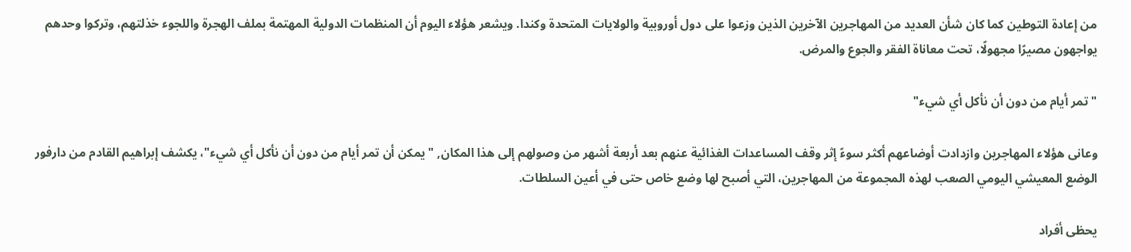من إعادة التوطين كما كان شأن العديد من المهاجرين الآخرين الذين وزعوا على دول أوروبية والولايات المتحدة وكندا. ويشعر هؤلاء اليوم أن المنظمات الدولية المهتمة بملف الهجرة واللجوء خذلتهم، وتركوا وحدهم يواجهون مصيرًا مجهولًا، تحت معاناة الفقر والجوع والمرض.

"تمر أيام من دون أن نأكل أي شيء"

وعانى هؤلاء المهاجرين وازدادت أوضاعهم أكثر سوءً إثر وقف المساعدات الغذائية عنهم بعد أربعة أشهر من وصولهم إلى هذا المكان, "يمكن أن تمر أيام من دون أن نأكل أي شيء"، يكشف إبراهيم القادم من دارفور الوضع المعيشي اليومي الصعب لهذه المجموعة من المهاجرين، التي أصبح لها وضع خاص حتى في أعين السلطات.

يحظى أفراد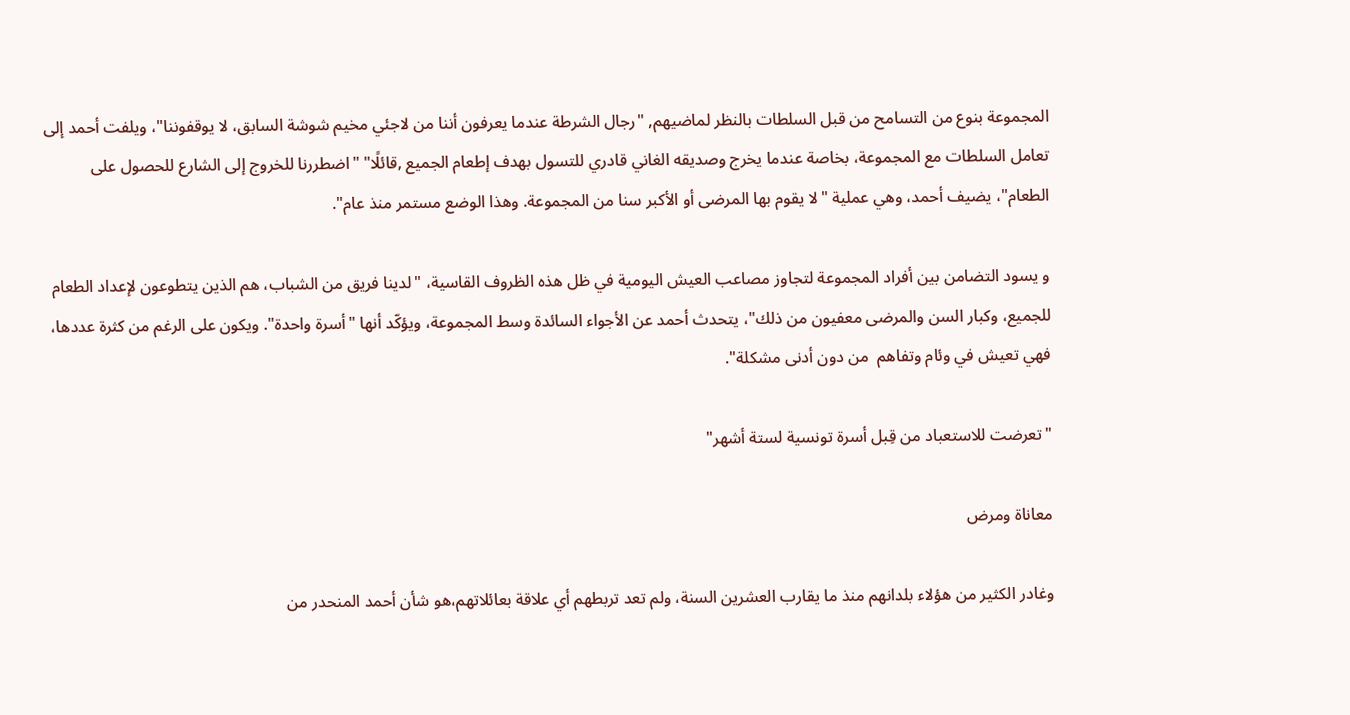المجموعة بنوع من التسامح من قبل السلطات بالنظر لماضيهم, "رجال الشرطة عندما يعرفون أننا من لاجئي مخيم شوشة السابق، لا يوقفوننا"، ويلفت أحمد إلى تعامل السلطات مع المجموعة، بخاصة عندما يخرج وصديقه الغاني قادري للتسول بهدف إطعام الجميع ,قائلًا" "اضطررنا للخروج إلى الشارع للحصول على الطعام"، يضيف أحمد، وهي عملية "لا يقوم بها المرضى أو الأكبر سنا من المجموعة. وهذا الوضع مستمر منذ عام".

و يسود التضامن بين أفراد المجموعة لتجاوز مصاعب العيش اليومية في ظل هذه الظروف القاسية، "لدينا فريق من الشباب، هم الذين يتطوعون لإعداد الطعام للجميع، وكبار السن والمرضى معفيون من ذلك"، يتحدث أحمد عن الأجواء السائدة وسط المجموعة، ويؤكّد أنها "أسرة واحدة". ويكون على الرغم من كثرة عددها، فهي تعيش في وئام وتفاهم  من دون أدنى مشكلة".

"تعرضت للاستعباد من قِبل أسرة تونسية لستة أشهر"

معاناة ومرض

وغادر الكثير من هؤلاء بلدانهم منذ ما يقارب العشرين السنة، ولم تعد تربطهم أي علاقة بعائلاتهم،هو شأن أحمد المنحدر من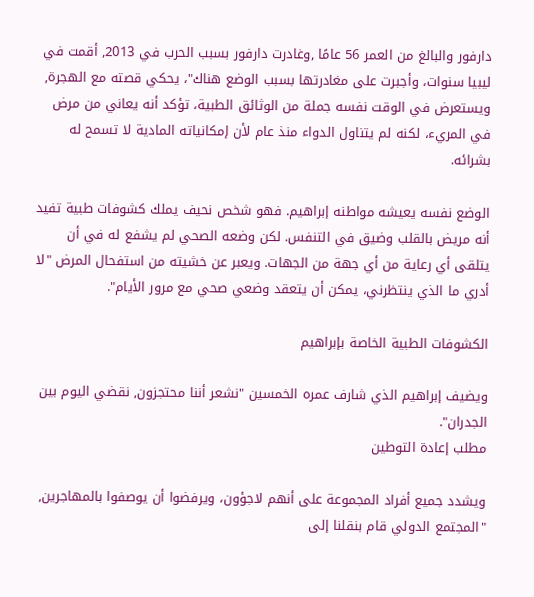دارفور والبالغ من العمر 56 عامًا ,وغادرت دارفور بسبب الحرب في 2013, أقمت في ليبيا سنوات، وأجبرت على مغادرتها بسبب الوضع هناك"، يحكي قصته مع الهجرة, ويستعرض في الوقت نفسه جملة من الوثائق الطبية، تؤكد أنه يعاني من مرض في المريء، لكنه لم يتناول الدواء منذ عام لأن إمكانياته المادية لا تسمح له بشرائه.

الوضع نفسه يعيشه مواطنه إبراهيم. فهو شخص نحيف يملك كشوفات طبية تفيد أنه مريض بالقلب وضيق في التنفس. لكن وضعه الصحي لم يشفع له في أن يتلقى أي رعاية من أي جهة من الجهات. ويعبر عن خشيته من استفحال المرض "لا أدري ما الذي ينتظرني، يمكن أن يتعقد وضعي صحي مع مرور الأيام".

الكشوفات الطبية الخاصة بإبراهيم

ويضيف إبراهيم الذي شارف عمره الخمسين "نشعر أننا محتجزون, نقضي اليوم بين الجدران".
مطلب إعادة التوطين

ويشدد جميع أفراد المجموعة على أنهم لاجؤون، ويرفضوا أن يوصفوا بالمهاجرين, "المجتمع الدولي قام بنقلنا إلى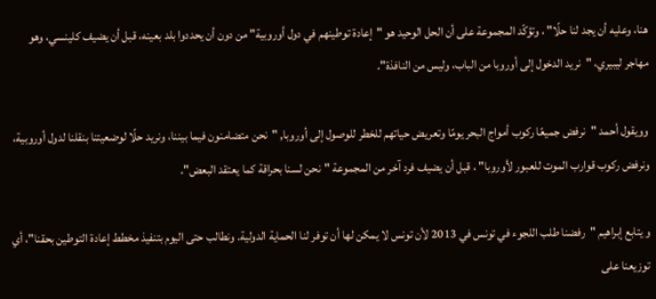هنا، وعليه أن يجد لنا حلًا" ، وتؤكّد المجموعة على أن الحل الوحيد هو "إعادة توطينهم في دول أوروبية" من دون أن يحددوا بلد بعينه، قبل أن يضيف كلينسي، وهو مهاجر ليبيري، "نريد الدخول إلى أوروبا من الباب، وليس من النافذة".

وويقول أحمد "نرفض جميعًا ركوب أمواج البحر يومًا وتعريض حياتهم للخطر للوصول إلى أوروبا, "نحن متضامنون فيما بيننا، ونريد حلًا لوضعيتنا بنقلنا لدول أوروبية، ونرفض ركوب قوارب الموت للعبور لأوروبا" ، قبل أن يضيف فرد آخر من المجموعة "نحن لسنا بحراقة كما يعتقد البعض".

و يتابع إبراهيم "رفضنا طلب اللجوء في تونس في 2013 لأن تونس لا يمكن لها أن توفر لنا الحماية الدولية. ونطالب حتى اليوم بتنفيذ مخطط إعادة التوطين بحقنا"، أي توزيعنا على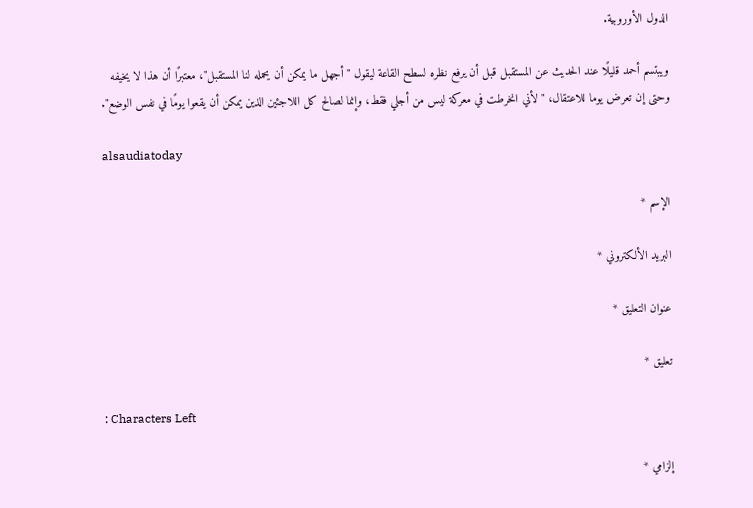الدول الأوروبية.

ويبتسم أحمد قليلًا عند الحديث عن المستقبل قبل أن يرفع نظره لسطح القاعة ليقول "أجهل ما يمكن أن يحمله لنا المستقبل"، معتبرًا أن هذا لا يخيفه وحتى إن تعرض يوما للاعتقال، "لأني انخرطت في معركة ليس من أجلي فقط، وإنما لصالح كل اللاجئين الذين يمكن أن يقعوا يومًا في نفس الوضع".

alsaudiatoday

الإسم *

البريد الألكتروني *

عنوان التعليق *

تعليق *

: Characters Left

إلزامي *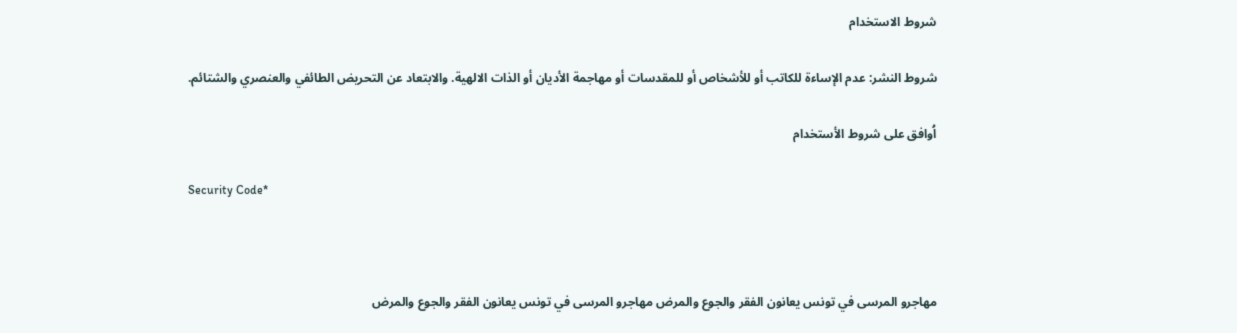شروط الاستخدام

شروط النشر: عدم الإساءة للكاتب أو للأشخاص أو للمقدسات أو مهاجمة الأديان أو الذات الالهية. والابتعاد عن التحريض الطائفي والعنصري والشتائم.

اُوافق على شروط الأستخدام

Security Code*



مهاجرو المرسى في تونس يعانون الفقر والجوع والمرض مهاجرو المرسى في تونس يعانون الفقر والجوع والمرض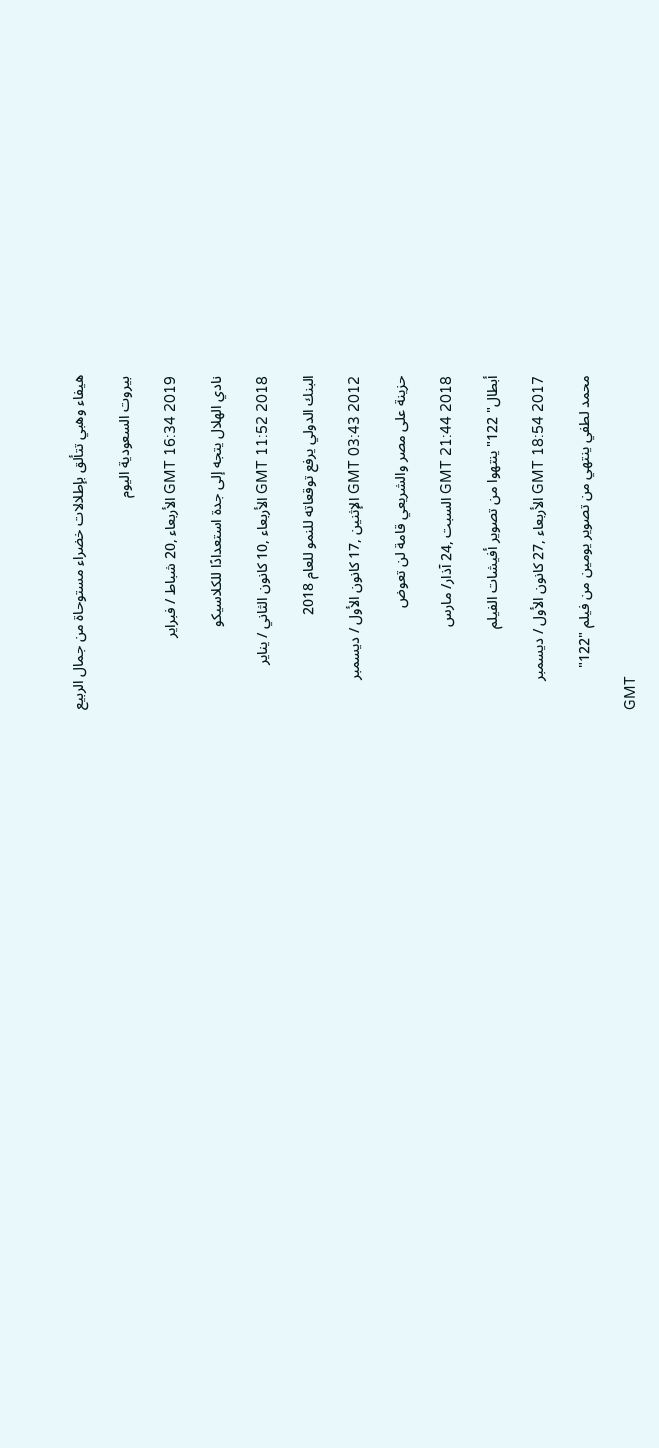هيفاء وهبي تتألق بإطلالات خضراء مستوحاة من جمال الربيع

بيروت السعودية اليوم

GMT 16:34 2019 الأربعاء ,20 شباط / فبراير

نادي الهلال يتجه إلى جدة استعدادًا للكلاسيكو

GMT 11:52 2018 الأربعاء ,10 كانون الثاني / يناير

البنك الدولي يرفع توقعاته للنمو للعام 2018

GMT 03:43 2012 الإثنين ,17 كانون الأول / ديسمبر

حزينة على مصر والشريعي قامة لن تعوض

GMT 21:44 2018 السبت ,24 آذار/ مارس

أبطال" 122" ينتهوا من تصوير أفيشات الفيلم

GMT 18:54 2017 الأربعاء ,27 كانون الأول / ديسمبر

محمد لطفي ينتهي من تصوير يومين من فيلم "122"

GMT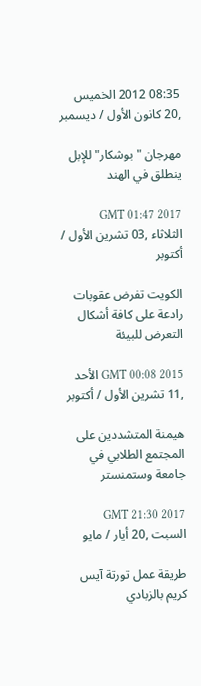08:35 2012 الخميس ,20 كانون الأول / ديسمبر

مهرجان "بوشكار" للإبل ينطلق في الهند

GMT 01:47 2017 الثلاثاء ,03 تشرين الأول / أكتوبر

الكويت تفرض عقوبات رادعة على كافة أشكال التعرض للبيئة

GMT 00:08 2015 الأحد ,11 تشرين الأول / أكتوبر

هيمنة المتشددين على المجتمع الطلابي في جامعة وستمنستر

GMT 21:30 2017 السبت ,20 أيار / مايو

طريقة عمل تورتة آيس كريم بالزبادي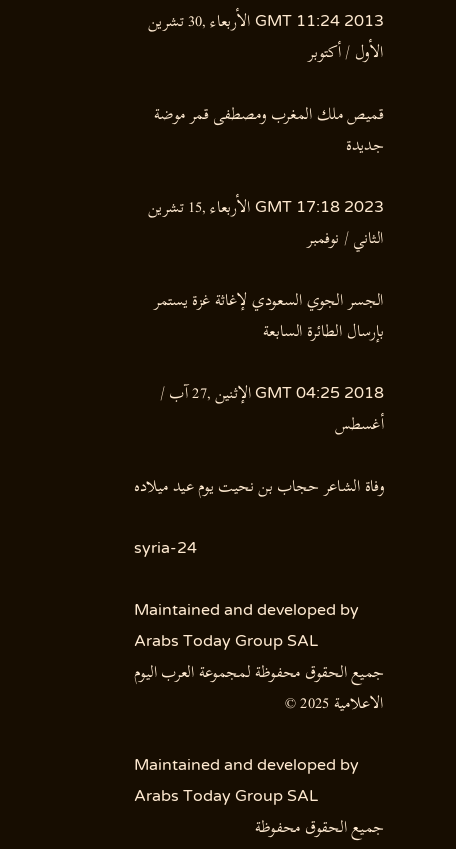GMT 11:24 2013 الأربعاء ,30 تشرين الأول / أكتوبر

قميص ملك المغرب ومصطفى قمر موضة جديدة

GMT 17:18 2023 الأربعاء ,15 تشرين الثاني / نوفمبر

الجسر الجوي السعودي لإغاثة غزة يستمر بإرسال الطائرة السابعة

GMT 04:25 2018 الإثنين ,27 آب / أغسطس

وفاة الشاعر حجاب بن نحيت يوم عيد ميلاده

syria-24

Maintained and developed by Arabs Today Group SAL
جميع الحقوق محفوظة لمجموعة العرب اليوم الاعلامية 2025 ©

Maintained and developed by Arabs Today Group SAL
جميع الحقوق محفوظة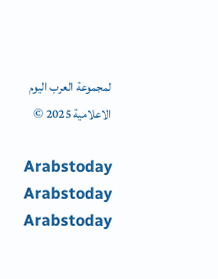لمجموعة العرب اليوم الاعلامية 2025 ©

Arabstoday Arabstoday Arabstoday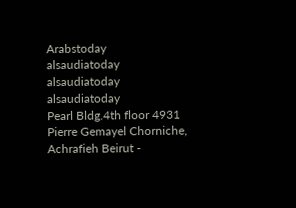Arabstoday
alsaudiatoday alsaudiatoday alsaudiatoday
Pearl Bldg.4th floor 4931 Pierre Gemayel Chorniche, Achrafieh Beirut -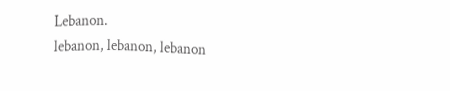Lebanon.
lebanon, lebanon, lebanon